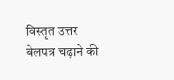विस्तृत उत्तर
बेलपत्र चढ़ाने की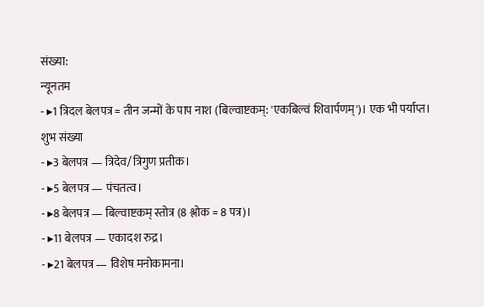संख्या:
न्यूनतम
- ▸1 त्रिदल बेलपत्र = तीन जन्मों के पाप नाश (बिल्वाष्टकम्: 'एकबिल्वं शिवार्पणम्')। एक भी पर्याप्त।
शुभ संख्या
- ▸3 बेलपत्र — त्रिदेव/त्रिगुण प्रतीक।
- ▸5 बेलपत्र — पंचतत्व।
- ▸8 बेलपत्र — बिल्वाष्टकम् स्तोत्र (8 श्लोक = 8 पत्र)।
- ▸11 बेलपत्र — एकादश रुद्र।
- ▸21 बेलपत्र — विशेष मनोकामना।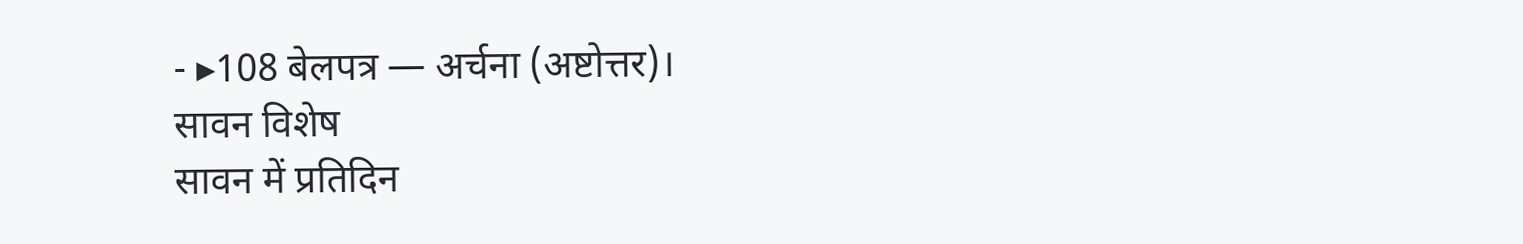- ▸108 बेलपत्र — अर्चना (अष्टोत्तर)।
सावन विशेष
सावन में प्रतिदिन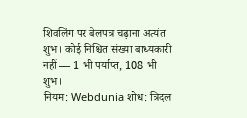शिवलिंग पर बेलपत्र चढ़ाना अत्यंत शुभ। कोई निश्चित संख्या बाध्यकारी नहीं — 1 भी पर्याप्त, 108 भी शुभ।
नियम: Webdunia शोध: त्रिदल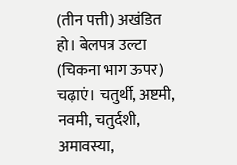(तीन पत्ती) अखंडित हो। बेलपत्र उल्टा (चिकना भाग ऊपर) चढ़ाएं। चतुर्थी, अष्टमी, नवमी, चतुर्दशी, अमावस्या,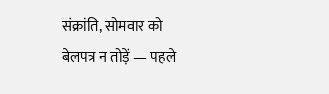संक्रांति, सोमवार को बेलपत्र न तोड़ें — पहले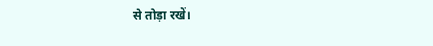से तोड़ा रखें।